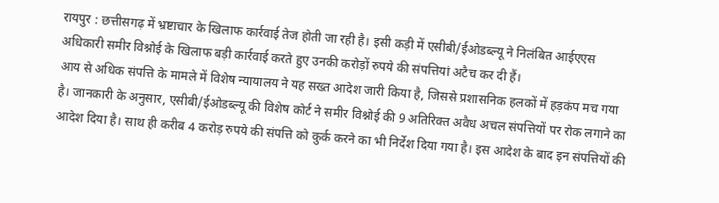रायपुर : छत्तीसगढ़ में भ्रष्टाचार के खिलाफ कार्रवाई तेज होती जा रही है। इसी कड़ी में एसीबी/ईओडब्ल्यू ने निलंबित आईएएस अधिकारी समीर विश्नोई के खिलाफ बड़ी कार्रवाई करते हुए उनकी करोड़ों रुपये की संपत्तियां अटैच कर दी हैं।
आय से अधिक संपत्ति के मामले में विशेष न्यायालय ने यह सख्त आदेश जारी किया है, जिससे प्रशासनिक हलकों में हड़कंप मच गया है। जानकारी के अनुसार, एसीबी/ईओडब्ल्यू की विशेष कोर्ट ने समीर विश्नोई की 9 अतिरिक्त अवैध अचल संपत्तियों पर रोक लगाने का आदेश दिया है। साथ ही करीब 4 करोड़ रुपये की संपत्ति को कुर्क करने का भी निर्देश दिया गया है। इस आदेश के बाद इन संपत्तियों की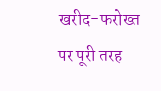खरीद-फरोख्त पर पूरी तरह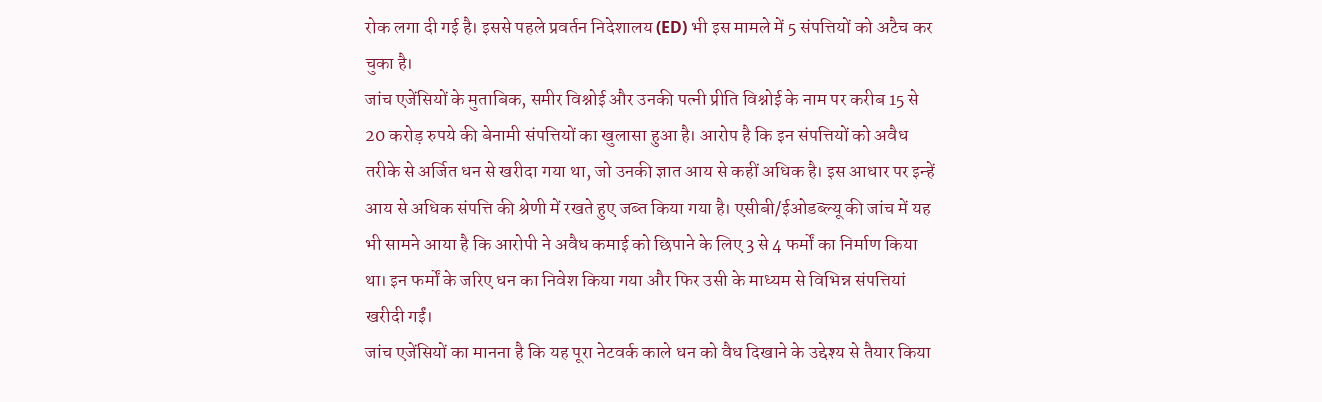रोक लगा दी गई है। इससे पहले प्रवर्तन निदेशालय (ED) भी इस मामले में 5 संपत्तियों को अटैच कर चुका है।
जांच एजेंसियों के मुताबिक, समीर विश्नोई और उनकी पत्नी प्रीति विश्नोई के नाम पर करीब 15 से 20 करोड़ रुपये की बेनामी संपत्तियों का खुलासा हुआ है। आरोप है कि इन संपत्तियों को अवैध तरीके से अर्जित धन से खरीदा गया था, जो उनकी ज्ञात आय से कहीं अधिक है। इस आधार पर इन्हें आय से अधिक संपत्ति की श्रेणी में रखते हुए जब्त किया गया है। एसीबी/ईओडब्ल्यू की जांच में यह भी सामने आया है कि आरोपी ने अवैध कमाई को छिपाने के लिए 3 से 4 फर्मों का निर्माण किया था। इन फर्मों के जरिए धन का निवेश किया गया और फिर उसी के माध्यम से विभिन्न संपत्तियां खरीदी गईं।
जांच एजेंसियों का मानना है कि यह पूरा नेटवर्क काले धन को वैध दिखाने के उद्देश्य से तैयार किया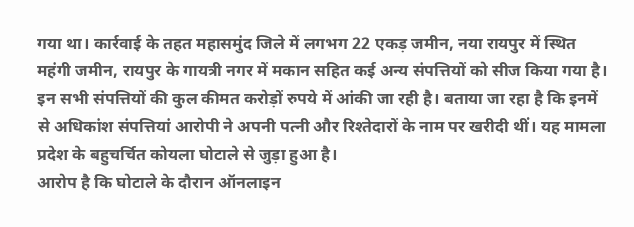गया था। कार्रवाई के तहत महासमुंद जिले में लगभग 22 एकड़ जमीन, नया रायपुर में स्थित महंगी जमीन, रायपुर के गायत्री नगर में मकान सहित कई अन्य संपत्तियों को सीज किया गया है। इन सभी संपत्तियों की कुल कीमत करोड़ों रुपये में आंकी जा रही है। बताया जा रहा है कि इनमें से अधिकांश संपत्तियां आरोपी ने अपनी पत्नी और रिश्तेदारों के नाम पर खरीदी थीं। यह मामला प्रदेश के बहुचर्चित कोयला घोटाले से जुड़ा हुआ है।
आरोप है कि घोटाले के दौरान ऑनलाइन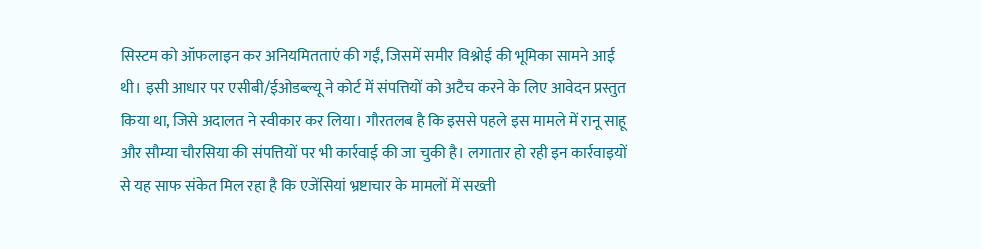सिस्टम को ऑफलाइन कर अनियमितताएं की गईं, जिसमें समीर विश्नोई की भूमिका सामने आई थी। इसी आधार पर एसीबी/ईओडब्ल्यू ने कोर्ट में संपत्तियों को अटैच करने के लिए आवेदन प्रस्तुत किया था, जिसे अदालत ने स्वीकार कर लिया। गौरतलब है कि इससे पहले इस मामले में रानू साहू और सौम्या चौरसिया की संपत्तियों पर भी कार्रवाई की जा चुकी है। लगातार हो रही इन कार्रवाइयों से यह साफ संकेत मिल रहा है कि एजेंसियां भ्रष्टाचार के मामलों में सख्ती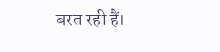बरत रही हैं।